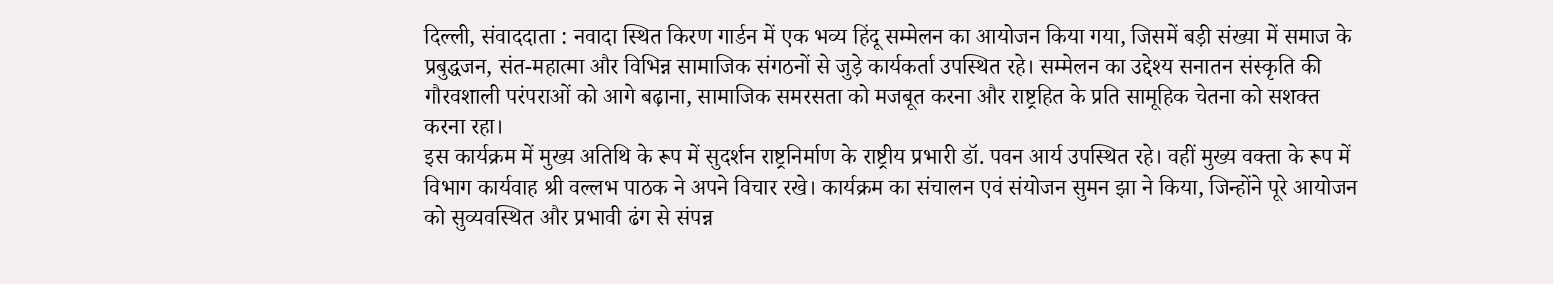दिल्ली, संवाददाता : नवादा स्थित किरण गार्डन में एक भव्य हिंदू सम्मेलन का आयोजन किया गया, जिसमें बड़ी संख्या में समाज के प्रबुद्धजन, संत-महात्मा और विभिन्न सामाजिक संगठनों से जुड़े कार्यकर्ता उपस्थित रहे। सम्मेलन का उद्देश्य सनातन संस्कृति की गौरवशाली परंपराओं को आगे बढ़ाना, सामाजिक समरसता को मजबूत करना और राष्ट्रहित के प्रति सामूहिक चेतना को सशक्त करना रहा।
इस कार्यक्रम में मुख्य अतिथि के रूप में सुदर्शन राष्ट्रनिर्माण के राष्ट्रीय प्रभारी डॉ. पवन आर्य उपस्थित रहे। वहीं मुख्य वक्ता के रूप में विभाग कार्यवाह श्री वल्लभ पाठक ने अपने विचार रखे। कार्यक्रम का संचालन एवं संयोजन सुमन झा ने किया, जिन्होंने पूरे आयोजन को सुव्यवस्थित और प्रभावी ढंग से संपन्न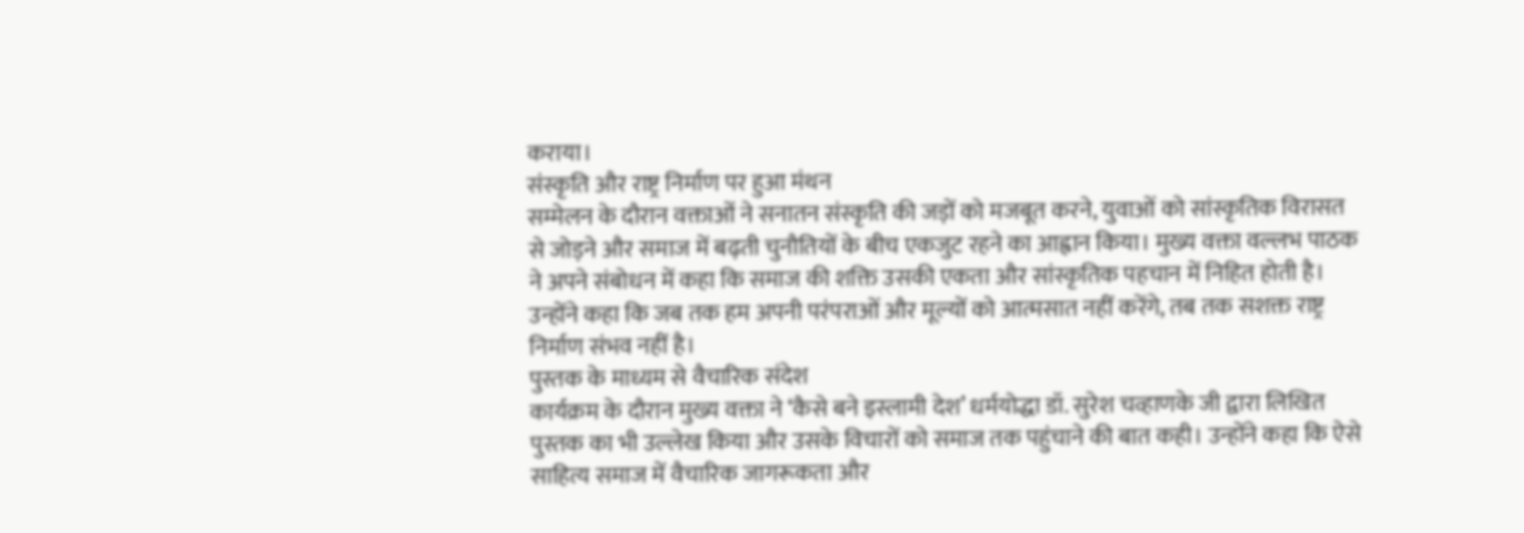कराया।
संस्कृति और राष्ट्र निर्माण पर हुआ मंथन
सम्मेलन के दौरान वक्ताओं ने सनातन संस्कृति की जड़ों को मजबूत करने, युवाओं को सांस्कृतिक विरासत से जोड़ने और समाज में बढ़ती चुनौतियों के बीच एकजुट रहने का आह्वान किया। मुख्य वक्ता वल्लभ पाठक ने अपने संबोधन में कहा कि समाज की शक्ति उसकी एकता और सांस्कृतिक पहचान में निहित होती है। उन्होंने कहा कि जब तक हम अपनी परंपराओं और मूल्यों को आत्मसात नहीं करेंगे, तब तक सशक्त राष्ट्र निर्माण संभव नहीं है।
पुस्तक के माध्यम से वैचारिक संदेश
कार्यक्रम के दौरान मुख्य वक्ता ने ‘कैसे बने इस्लामी देश’ धर्मयोद्धा डॉ. सुरेश चव्हाणके जी द्वारा लिखित पुस्तक का भी उल्लेख किया और उसके विचारों को समाज तक पहुंचाने की बात कही। उन्होंने कहा कि ऐसे साहित्य समाज में वैचारिक जागरूकता और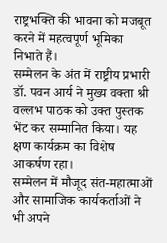राष्ट्रभक्ति की भावना को मजबूत करने में महत्वपूर्ण भूमिका निभाते हैं।
सम्मेलन के अंत में राष्ट्रीय प्रभारी डॉ. पवन आर्य ने मुख्य वक्ता श्री वल्लभ पाठक को उक्त पुस्तक भेंट कर सम्मानित किया। यह क्षण कार्यक्रम का विशेष आकर्षण रहा।
सम्मेलन में मौजूद संत-महात्माओं और सामाजिक कार्यकर्ताओं ने भी अपने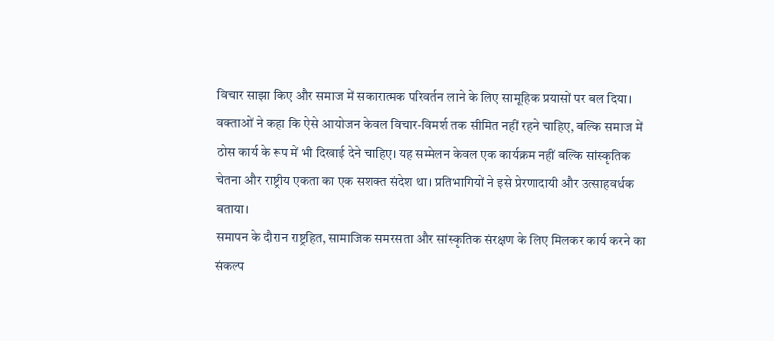विचार साझा किए और समाज में सकारात्मक परिवर्तन लाने के लिए सामूहिक प्रयासों पर बल दिया। वक्ताओं ने कहा कि ऐसे आयोजन केवल विचार-विमर्श तक सीमित नहीं रहने चाहिए, बल्कि समाज में ठोस कार्य के रूप में भी दिखाई देने चाहिए। यह सम्मेलन केवल एक कार्यक्रम नहीं बल्कि सांस्कृतिक चेतना और राष्ट्रीय एकता का एक सशक्त संदेश था। प्रतिभागियों ने इसे प्रेरणादायी और उत्साहवर्धक बताया।
समापन के दौरान राष्ट्रहित, सामाजिक समरसता और सांस्कृतिक संरक्षण के लिए मिलकर कार्य करने का संकल्प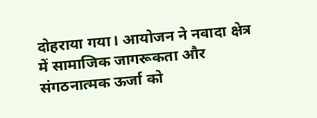दोहराया गया। आयोजन ने नवादा क्षेत्र में सामाजिक जागरूकता और संगठनात्मक ऊर्जा को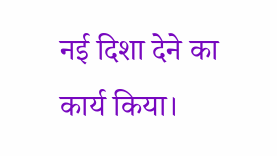नई दिशा देने का कार्य किया।